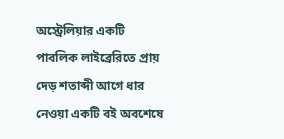অস্ট্রেলিয়ার একটি পাবলিক লাইব্রেরিতে প্রায় দেড় শতাব্দী আগে ধার নেওয়া একটি বই অবশেষে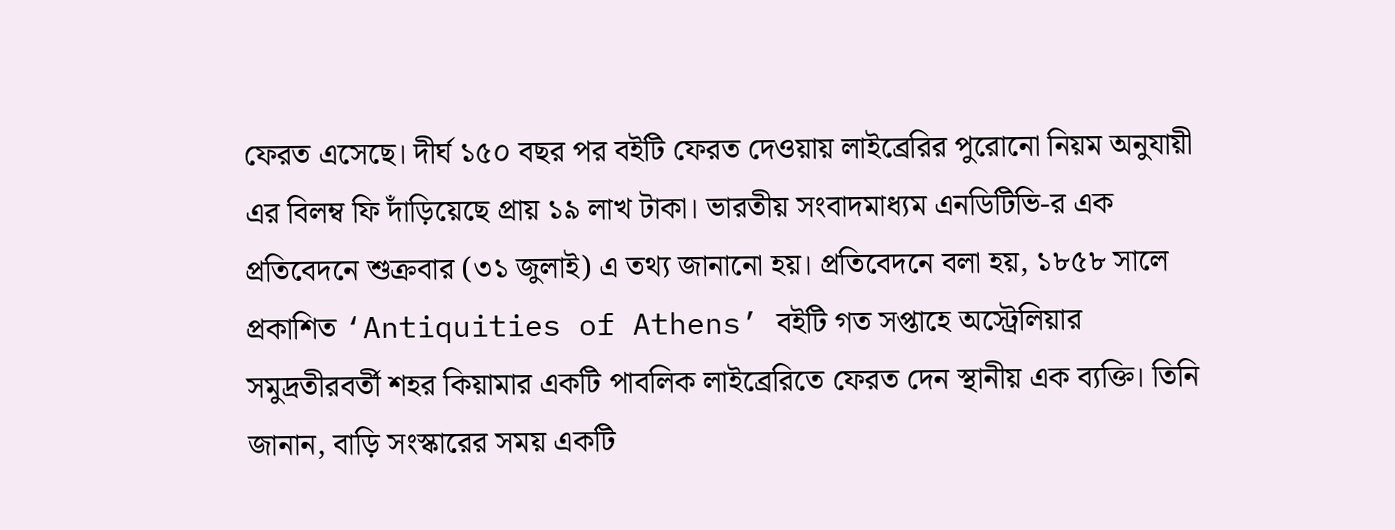ফেরত এসেছে। দীর্ঘ ১৫০ বছর পর বইটি ফেরত দেওয়ায় লাইব্রেরির পুরোনো নিয়ম অনুযায়ী এর বিলম্ব ফি দাঁড়িয়েছে প্রায় ১৯ লাখ টাকা। ভারতীয় সংবাদমাধ্যম এনডিটিভি-র এক প্রতিবেদনে শুক্রবার (৩১ জুলাই) এ তথ্য জানানো হয়। প্রতিবেদনে বলা হয়, ১৮৫৮ সালে প্রকাশিত ‘Antiquities of Athens’ বইটি গত সপ্তাহে অস্ট্রেলিয়ার সমুদ্রতীরবর্তী শহর কিয়ামার একটি পাবলিক লাইব্রেরিতে ফেরত দেন স্থানীয় এক ব্যক্তি। তিনি জানান, বাড়ি সংস্কারের সময় একটি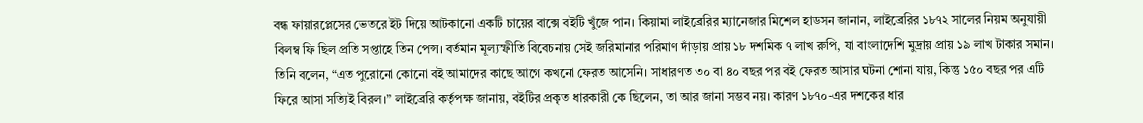বন্ধ ফায়ারপ্লেসের ভেতরে ইট দিয়ে আটকানো একটি চায়ের বাক্সে বইটি খুঁজে পান। কিয়ামা লাইব্রেরির ম্যানেজার মিশেল হাডসন জানান, লাইব্রেরির ১৮৭২ সালের নিয়ম অনুযায়ী বিলম্ব ফি ছিল প্রতি সপ্তাহে তিন পেন্স। বর্তমান মূল্যস্ফীতি বিবেচনায় সেই জরিমানার পরিমাণ দাঁড়ায় প্রায় ১৮ দশমিক ৭ লাখ রুপি, যা বাংলাদেশি মুদ্রায় প্রায় ১৯ লাখ টাকার সমান। তিনি বলেন, “এত পুরোনো কোনো বই আমাদের কাছে আগে কখনো ফেরত আসেনি। সাধারণত ৩০ বা ৪০ বছর পর বই ফেরত আসার ঘটনা শোনা যায়, কিন্তু ১৫০ বছর পর এটি ফিরে আসা সত্যিই বিরল।” লাইব্রেরি কর্তৃপক্ষ জানায়, বইটির প্রকৃত ধারকারী কে ছিলেন, তা আর জানা সম্ভব নয়। কারণ ১৮৭০-এর দশকের ধার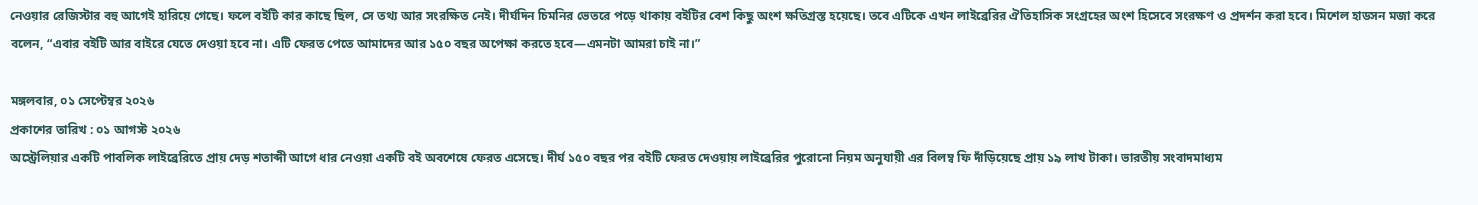নেওয়ার রেজিস্টার বহু আগেই হারিয়ে গেছে। ফলে বইটি কার কাছে ছিল, সে তথ্য আর সংরক্ষিত নেই। দীর্ঘদিন চিমনির ভেতরে পড়ে থাকায় বইটির বেশ কিছু অংশ ক্ষতিগ্রস্ত হয়েছে। তবে এটিকে এখন লাইব্রেরির ঐতিহাসিক সংগ্রহের অংশ হিসেবে সংরক্ষণ ও প্রদর্শন করা হবে। মিশেল হাডসন মজা করে বলেন, “এবার বইটি আর বাইরে যেতে দেওয়া হবে না। এটি ফেরত পেতে আমাদের আর ১৫০ বছর অপেক্ষা করতে হবে—এমনটা আমরা চাই না।”

মঙ্গলবার, ০১ সেপ্টেম্বর ২০২৬
প্রকাশের তারিখ : ০১ আগস্ট ২০২৬
অস্ট্রেলিয়ার একটি পাবলিক লাইব্রেরিতে প্রায় দেড় শতাব্দী আগে ধার নেওয়া একটি বই অবশেষে ফেরত এসেছে। দীর্ঘ ১৫০ বছর পর বইটি ফেরত দেওয়ায় লাইব্রেরির পুরোনো নিয়ম অনুযায়ী এর বিলম্ব ফি দাঁড়িয়েছে প্রায় ১৯ লাখ টাকা। ভারতীয় সংবাদমাধ্যম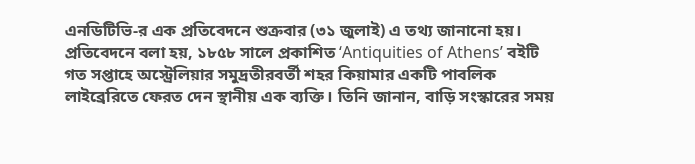এনডিটিভি-র এক প্রতিবেদনে শুক্রবার (৩১ জুলাই) এ তথ্য জানানো হয়। প্রতিবেদনে বলা হয়, ১৮৫৮ সালে প্রকাশিত ‘Antiquities of Athens’ বইটি গত সপ্তাহে অস্ট্রেলিয়ার সমুদ্রতীরবর্তী শহর কিয়ামার একটি পাবলিক লাইব্রেরিতে ফেরত দেন স্থানীয় এক ব্যক্তি। তিনি জানান, বাড়ি সংস্কারের সময়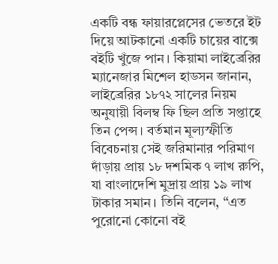একটি বন্ধ ফায়ারপ্লেসের ভেতরে ইট দিয়ে আটকানো একটি চায়ের বাক্সে বইটি খুঁজে পান। কিয়ামা লাইব্রেরির ম্যানেজার মিশেল হাডসন জানান, লাইব্রেরির ১৮৭২ সালের নিয়ম অনুযায়ী বিলম্ব ফি ছিল প্রতি সপ্তাহে তিন পেন্স। বর্তমান মূল্যস্ফীতি বিবেচনায় সেই জরিমানার পরিমাণ দাঁড়ায় প্রায় ১৮ দশমিক ৭ লাখ রুপি, যা বাংলাদেশি মুদ্রায় প্রায় ১৯ লাখ টাকার সমান। তিনি বলেন, “এত পুরোনো কোনো বই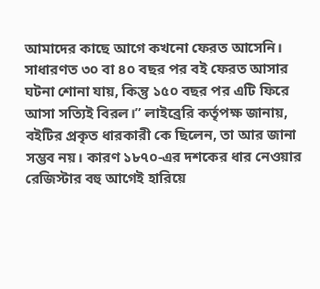আমাদের কাছে আগে কখনো ফেরত আসেনি। সাধারণত ৩০ বা ৪০ বছর পর বই ফেরত আসার ঘটনা শোনা যায়, কিন্তু ১৫০ বছর পর এটি ফিরে আসা সত্যিই বিরল।” লাইব্রেরি কর্তৃপক্ষ জানায়, বইটির প্রকৃত ধারকারী কে ছিলেন, তা আর জানা সম্ভব নয়। কারণ ১৮৭০-এর দশকের ধার নেওয়ার রেজিস্টার বহু আগেই হারিয়ে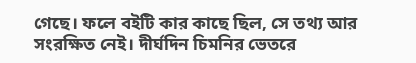গেছে। ফলে বইটি কার কাছে ছিল, সে তথ্য আর সংরক্ষিত নেই। দীর্ঘদিন চিমনির ভেতরে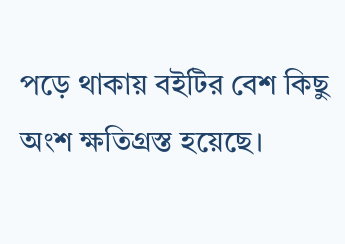পড়ে থাকায় বইটির বেশ কিছু অংশ ক্ষতিগ্রস্ত হয়েছে।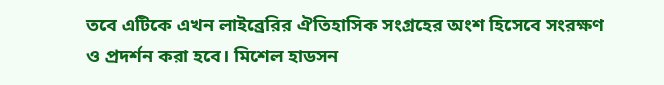তবে এটিকে এখন লাইব্রেরির ঐতিহাসিক সংগ্রহের অংশ হিসেবে সংরক্ষণ ও প্রদর্শন করা হবে। মিশেল হাডসন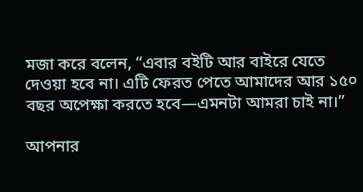মজা করে বলেন, “এবার বইটি আর বাইরে যেতে দেওয়া হবে না। এটি ফেরত পেতে আমাদের আর ১৫০ বছর অপেক্ষা করতে হবে—এমনটা আমরা চাই না।”

আপনার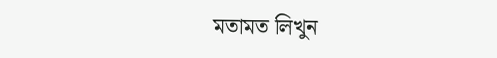মতামত লিখুন